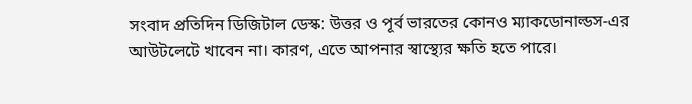সংবাদ প্রতিদিন ডিজিটাল ডেস্ক: উত্তর ও পূর্ব ভারতের কোনও ম্যাকডোনাল্ডস-এর আউটলেটে খাবেন না। কারণ, এতে আপনার স্বাস্থ্যের ক্ষতি হতে পারে।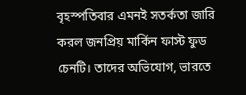বৃহস্পতিবার এমনই সতর্কতা জারি করল জনপ্রিয় মার্কিন ফাস্ট ফুড চেনটি। তাদের অভিযোগ, ভারতে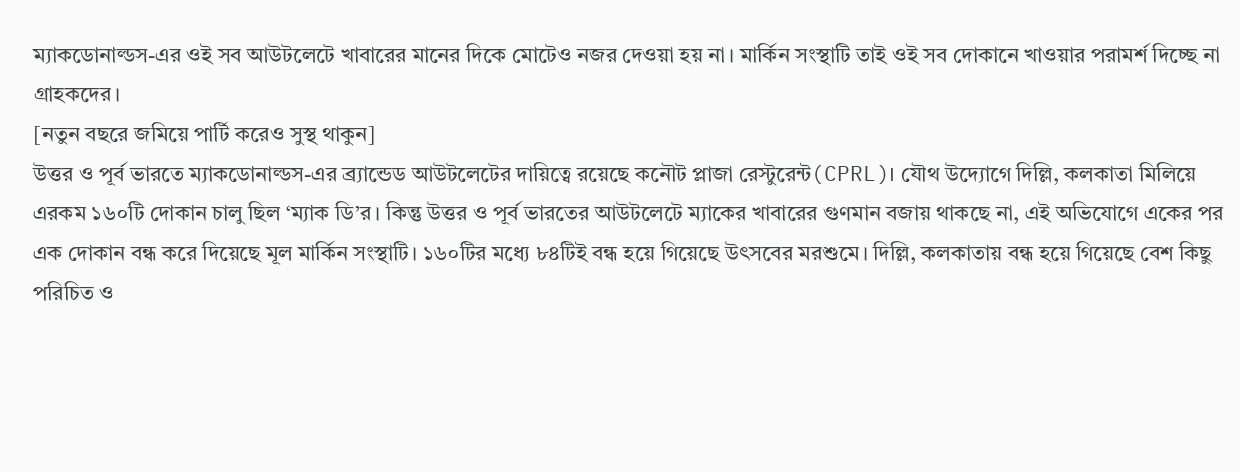ম্যাকডোনাল্ডস-এর ওই সব আউটলেটে খাবারের মানের দিকে মোটেও নজর দেওয়া হয় না। মার্কিন সংস্থাটি তাই ওই সব দোকানে খাওয়ার পরামর্শ দিচ্ছে না গ্রাহকদের।
[নতুন বছরে জমিয়ে পার্টি করেও সুস্থ থাকুন]
উত্তর ও পূর্ব ভারতে ম্যাকডোনাল্ডস-এর ব্র্যান্ডেড আউটলেটের দায়িত্বে রয়েছে কনৌট প্লাজা রেস্টুরেন্ট(CPRL)। যৌথ উদ্যোগে দিল্লি, কলকাতা মিলিয়ে এরকম ১৬০টি দোকান চালু ছিল ‘ম্যাক ডি’র। কিন্তু উত্তর ও পূর্ব ভারতের আউটলেটে ম্যাকের খাবারের গুণমান বজায় থাকছে না, এই অভিযোগে একের পর এক দোকান বন্ধ করে দিয়েছে মূল মার্কিন সংস্থাটি। ১৬০টির মধ্যে ৮৪টিই বন্ধ হয়ে গিয়েছে উৎসবের মরশুমে। দিল্লি, কলকাতায় বন্ধ হয়ে গিয়েছে বেশ কিছু পরিচিত ও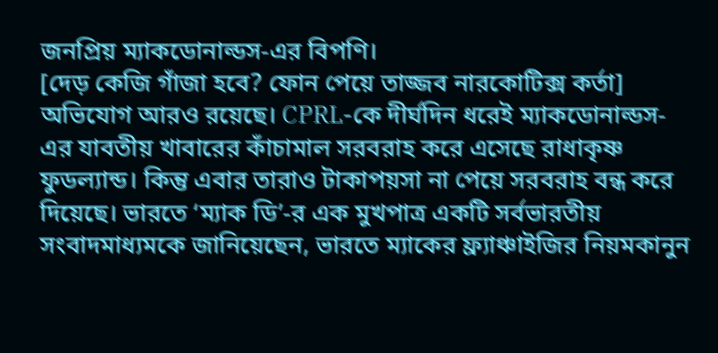জনপ্রিয় ম্যাকডোনাল্ডস-এর বিপণি।
[দেড় কেজি গাঁজা হবে? ফোন পেয়ে তাজ্জব নারকোটিক্স কর্তা]
অভিযোগ আরও রয়েছে। CPRL-কে দীর্ঘদিন ধরেই ম্যাকডোনাল্ডস-এর যাবতীয় খাবারের কাঁচামাল সরবরাহ করে এসেছে রাধাকৃষ্ণ ফুডল্যান্ড। কিন্তু এবার তারাও টাকাপয়সা না পেয়ে সরবরাহ বন্ধ করে দিয়েছে। ভারতে ‘ম্যাক ডি’-র এক মুখপাত্র একটি সর্বভারতীয় সংবাদমাধ্যমকে জানিয়েছেন, ভারতে ম্যাকের ফ্র্যাঞ্চাইজির নিয়মকানুন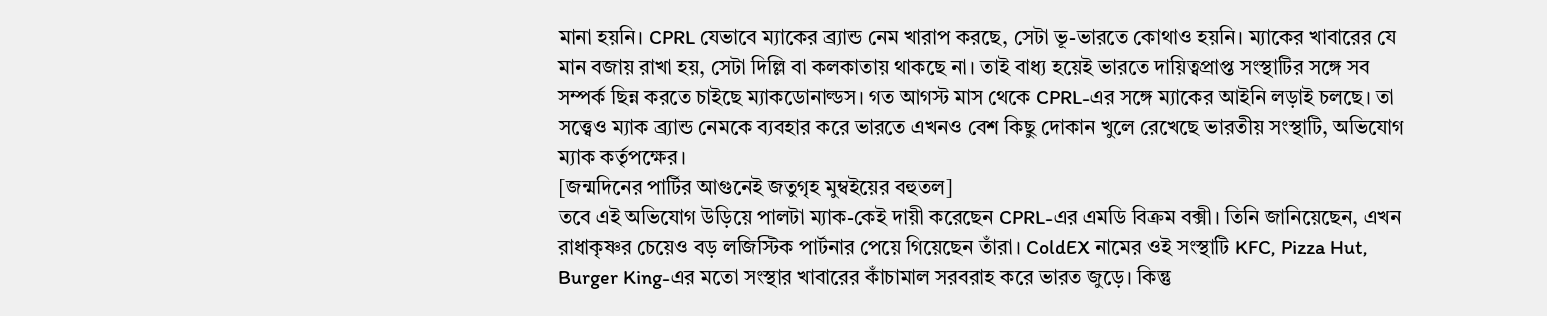মানা হয়নি। CPRL যেভাবে ম্যাকের ব্র্যান্ড নেম খারাপ করছে, সেটা ভূ-ভারতে কোথাও হয়নি। ম্যাকের খাবারের যে মান বজায় রাখা হয়, সেটা দিল্লি বা কলকাতায় থাকছে না। তাই বাধ্য হয়েই ভারতে দায়িত্বপ্রাপ্ত সংস্থাটির সঙ্গে সব সম্পর্ক ছিন্ন করতে চাইছে ম্যাকডোনাল্ডস। গত আগস্ট মাস থেকে CPRL-এর সঙ্গে ম্যাকের আইনি লড়াই চলছে। তা সত্ত্বেও ম্যাক ব্র্যান্ড নেমকে ব্যবহার করে ভারতে এখনও বেশ কিছু দোকান খুলে রেখেছে ভারতীয় সংস্থাটি, অভিযোগ ম্যাক কর্তৃপক্ষের।
[জন্মদিনের পার্টির আগুনেই জতুগৃহ মুম্বইয়ের বহুতল]
তবে এই অভিযোগ উড়িয়ে পালটা ম্যাক-কেই দায়ী করেছেন CPRL-এর এমডি বিক্রম বক্সী। তিনি জানিয়েছেন, এখন রাধাকৃষ্ণর চেয়েও বড় লজিস্টিক পার্টনার পেয়ে গিয়েছেন তাঁরা। ColdEX নামের ওই সংস্থাটি KFC, Pizza Hut, Burger King-এর মতো সংস্থার খাবারের কাঁচামাল সরবরাহ করে ভারত জুড়ে। কিন্তু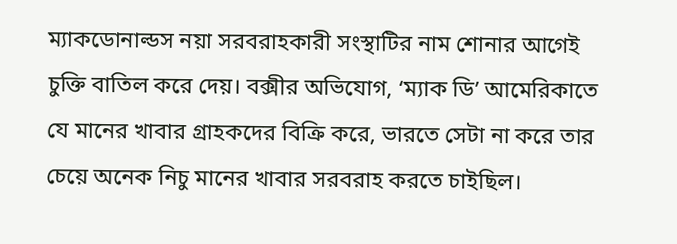ম্যাকডোনাল্ডস নয়া সরবরাহকারী সংস্থাটির নাম শোনার আগেই চুক্তি বাতিল করে দেয়। বক্সীর অভিযোগ, ‘ম্যাক ডি’ আমেরিকাতে যে মানের খাবার গ্রাহকদের বিক্রি করে, ভারতে সেটা না করে তার চেয়ে অনেক নিচু মানের খাবার সরবরাহ করতে চাইছিল।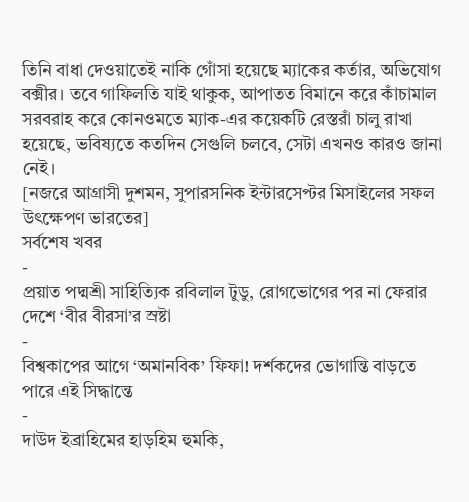তিনি বাধা দেওয়াতেই নাকি গোঁসা হয়েছে ম্যাকের কর্তার, অভিযোগ বক্সীর। তবে গাফিলতি যাই থাকুক, আপাতত বিমানে করে কাঁচামাল সরবরাহ করে কোনওমতে ম্যাক-এর কয়েকটি রেস্তরাঁ চালু রাখা হয়েছে, ভবিষ্যতে কতদিন সেগুলি চলবে, সেটা এখনও কারও জানা নেই।
[নজরে আগ্রাসী দুশমন, সুপারসনিক ইন্টারসেপ্টর মিসাইলের সফল উৎক্ষেপণ ভারতের]
সর্বশেষ খবর
-
প্রয়াত পদ্মশ্রী সাহিত্যিক রবিলাল টুডু, রোগভোগের পর না ফেরার দেশে ‘বীর বীরসা’র স্রষ্টা
-
বিশ্বকাপের আগে ‘অমানবিক’ ফিফা! দর্শকদের ভোগান্তি বাড়তে পারে এই সিদ্ধান্তে
-
দাউদ ইব্রাহিমের হাড়হিম হুমকি,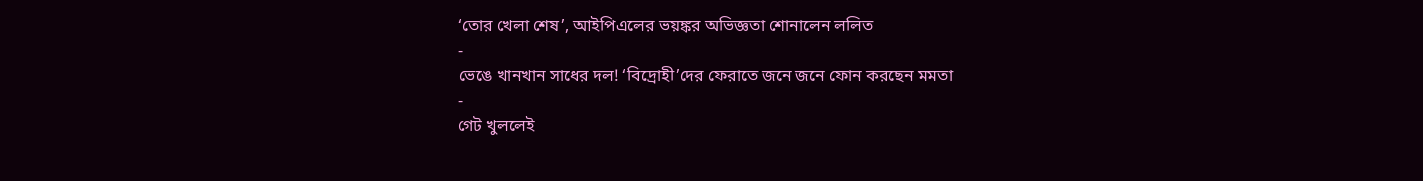‘তোর খেলা শেষ’, আইপিএলের ভয়ঙ্কর অভিজ্ঞতা শোনালেন ললিত
-
ভেঙে খানখান সাধের দল! ‘বিদ্রোহী’দের ফেরাতে জনে জনে ফোন করছেন মমতা
-
গেট খুললেই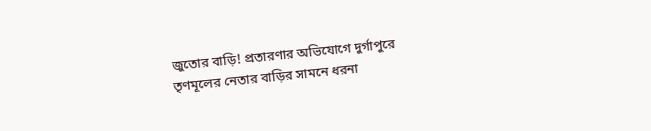জুতোর বাড়ি! প্রতারণার অভিযোগে দুর্গাপুরে তৃণমূলের নেতার বাড়ির সামনে ধরনা